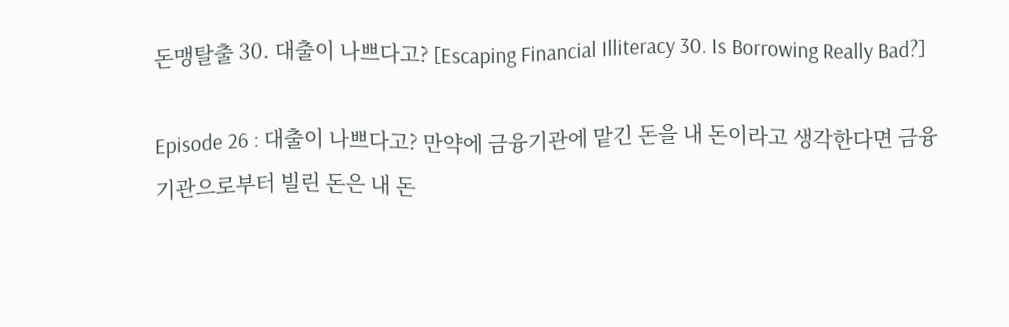돈맹탈출 30. 대출이 나쁘다고? [Escaping Financial Illiteracy 30. Is Borrowing Really Bad?]

Episode 26 : 대출이 나쁘다고? 만약에 금융기관에 맡긴 돈을 내 돈이라고 생각한다면 금융기관으로부터 빌린 돈은 내 돈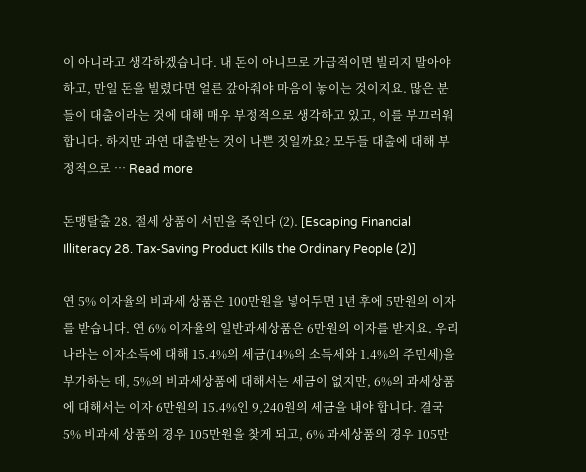이 아니라고 생각하겠습니다. 내 돈이 아니므로 가급적이면 빌리지 말아야 하고, 만일 돈을 빌렸다면 얼른 갚아줘야 마음이 놓이는 것이지요. 많은 분들이 대출이라는 것에 대해 매우 부정적으로 생각하고 있고, 이를 부끄러워합니다. 하지만 과연 대출받는 것이 나쁜 짓일까요? 모두들 대출에 대해 부정적으로 … Read more

돈맹탈출 28. 절세 상품이 서민을 죽인다 (2). [Escaping Financial Illiteracy 28. Tax-Saving Product Kills the Ordinary People (2)]

연 5% 이자율의 비과세 상품은 100만원을 넣어두면 1년 후에 5만원의 이자를 받습니다. 연 6% 이자율의 일반과세상품은 6만원의 이자를 받지요. 우리나라는 이자소득에 대해 15.4%의 세금(14%의 소득세와 1.4%의 주민세)을 부가하는 데, 5%의 비과세상품에 대해서는 세금이 없지만, 6%의 과세상품에 대해서는 이자 6만원의 15.4%인 9,240원의 세금을 내야 합니다. 결국 5% 비과세 상품의 경우 105만원을 찾게 되고, 6% 과세상품의 경우 105만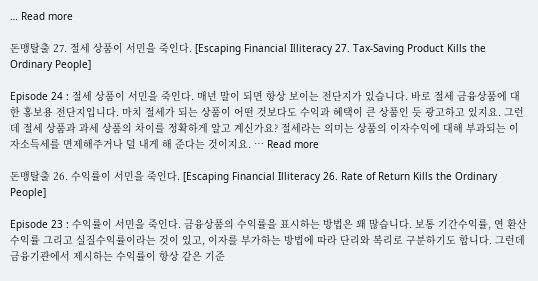… Read more

돈맹탈출 27. 절세 상품이 서민을 죽인다. [Escaping Financial Illiteracy 27. Tax-Saving Product Kills the Ordinary People]

Episode 24 : 절세 상품이 서민을 죽인다. 매년 말이 되면 항상 보이는 전단지가 있습니다. 바로 절세 금융상품에 대한 홍보용 전단지입니다. 마치 절세가 되는 상품이 어떤 것보다도 수익과 혜택이 큰 상품인 듯 광고하고 있지요. 그런데 절세 상품과 과세 상품의 차이를 정확하게 알고 계신가요? 절세라는 의미는 상품의 이자수익에 대해 부과되는 이자소득세를 면제해주거나 덜 내게 해 준다는 것이지요. … Read more

돈맹탈출 26. 수익률이 서민을 죽인다. [Escaping Financial Illiteracy 26. Rate of Return Kills the Ordinary People]

Episode 23 : 수익률이 서민을 죽인다. 금융상품의 수익률을 표시하는 방법은 꽤 많습니다. 보통 기간수익률, 연 환산 수익률 그리고 실질수익률이라는 것이 있고, 이자를 부가하는 방법에 따라 단리와 복리로 구분하기도 합니다. 그런데 금융기관에서 제시하는 수익률이 항상 같은 기준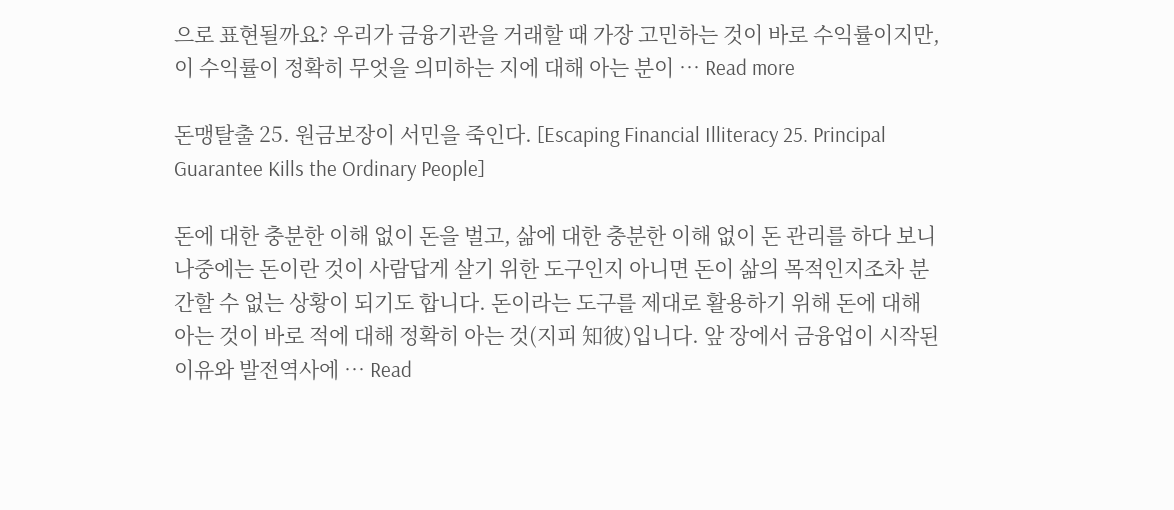으로 표현될까요? 우리가 금융기관을 거래할 때 가장 고민하는 것이 바로 수익률이지만, 이 수익률이 정확히 무엇을 의미하는 지에 대해 아는 분이 … Read more

돈맹탈출 25. 원금보장이 서민을 죽인다. [Escaping Financial Illiteracy 25. Principal Guarantee Kills the Ordinary People]

돈에 대한 충분한 이해 없이 돈을 벌고, 삶에 대한 충분한 이해 없이 돈 관리를 하다 보니 나중에는 돈이란 것이 사람답게 살기 위한 도구인지 아니면 돈이 삶의 목적인지조차 분간할 수 없는 상황이 되기도 합니다. 돈이라는 도구를 제대로 활용하기 위해 돈에 대해 아는 것이 바로 적에 대해 정확히 아는 것(지피 知彼)입니다. 앞 장에서 금융업이 시작된 이유와 발전역사에 … Read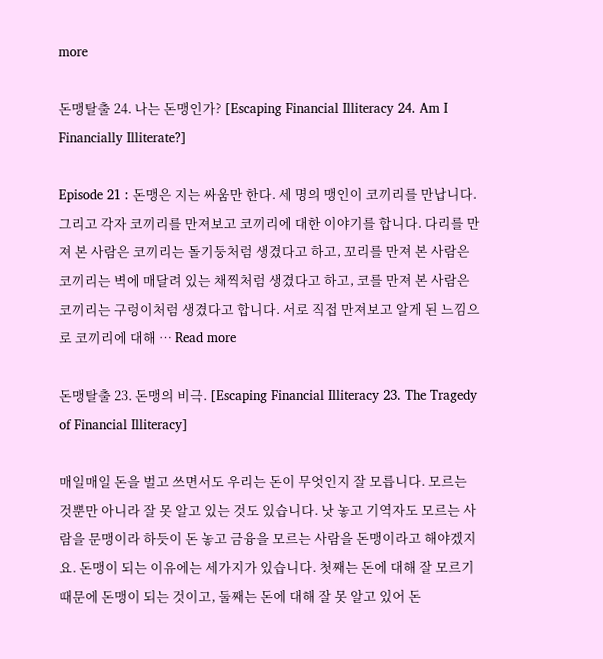more

돈맹탈출 24. 나는 돈맹인가? [Escaping Financial Illiteracy 24. Am I Financially Illiterate?]

Episode 21 : 돈맹은 지는 싸움만 한다. 세 명의 맹인이 코끼리를 만납니다. 그리고 각자 코끼리를 만져보고 코끼리에 대한 이야기를 합니다. 다리를 만져 본 사람은 코끼리는 돌기둥처럼 생겼다고 하고, 꼬리를 만져 본 사람은 코끼리는 벽에 매달려 있는 채찍처럼 생겼다고 하고, 코를 만져 본 사람은 코끼리는 구렁이처럼 생겼다고 합니다. 서로 직접 만져보고 알게 된 느낌으로 코끼리에 대해 … Read more

돈맹탈출 23. 돈맹의 비극. [Escaping Financial Illiteracy 23. The Tragedy of Financial Illiteracy]

매일매일 돈을 벌고 쓰면서도 우리는 돈이 무엇인지 잘 모릅니다. 모르는 것뿐만 아니라 잘 못 알고 있는 것도 있습니다. 낫 놓고 기역자도 모르는 사람을 문맹이라 하듯이 돈 놓고 금융을 모르는 사람을 돈맹이라고 해야겠지요. 돈맹이 되는 이유에는 세가지가 있습니다. 첫째는 돈에 대해 잘 모르기 때문에 돈맹이 되는 것이고, 둘째는 돈에 대해 잘 못 알고 있어 돈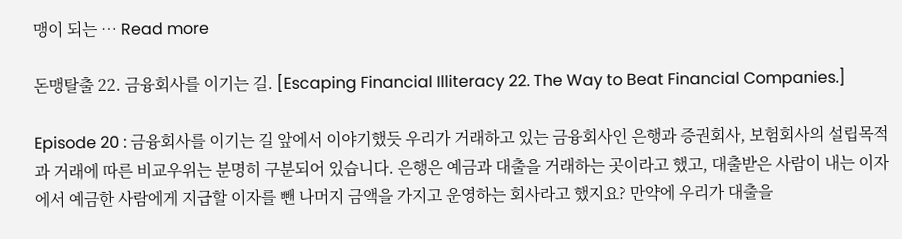맹이 되는 … Read more

돈맹탈출 22. 금융회사를 이기는 길. [Escaping Financial Illiteracy 22. The Way to Beat Financial Companies.]

Episode 20 : 금융회사를 이기는 길 앞에서 이야기했듯 우리가 거래하고 있는 금융회사인 은행과 증권회사, 보험회사의 설립목적과 거래에 따른 비교우위는 분명히 구분되어 있습니다. 은행은 예금과 대출을 거래하는 곳이라고 했고, 대출받은 사람이 내는 이자에서 예금한 사람에게 지급할 이자를 뺀 나머지 금액을 가지고 운영하는 회사라고 했지요? 만약에 우리가 대출을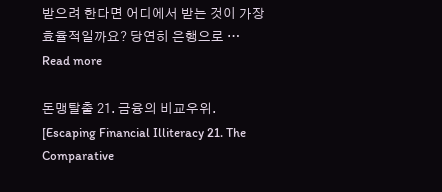받으려 한다면 어디에서 받는 것이 가장 효율적일까요? 당연히 은행으로 … Read more

돈맹탈출 21. 금융의 비교우위. [Escaping Financial Illiteracy 21. The Comparative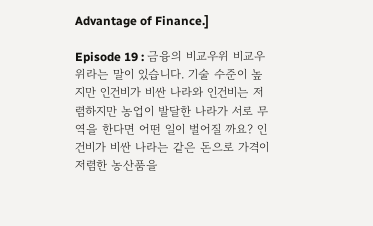Advantage of Finance.]

Episode 19 : 금융의 비교우위 비교우위라는 말이 있습니다. 기술 수준이 높지만 인건비가 비싼 나라와 인건비는 저렴하지만 농업이 발달한 나라가 서로 무역을 한다면 어떤 일이 벌어질 까요? 인건비가 비싼 나라는 같은 돈으로 가격이 저렴한 농산품을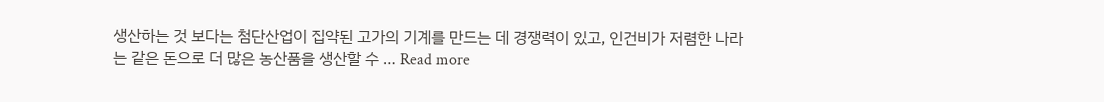생산하는 것 보다는 첨단산업이 집약된 고가의 기계를 만드는 데 경쟁력이 있고, 인건비가 저렴한 나라는 같은 돈으로 더 많은 농산품을 생산할 수 … Read more